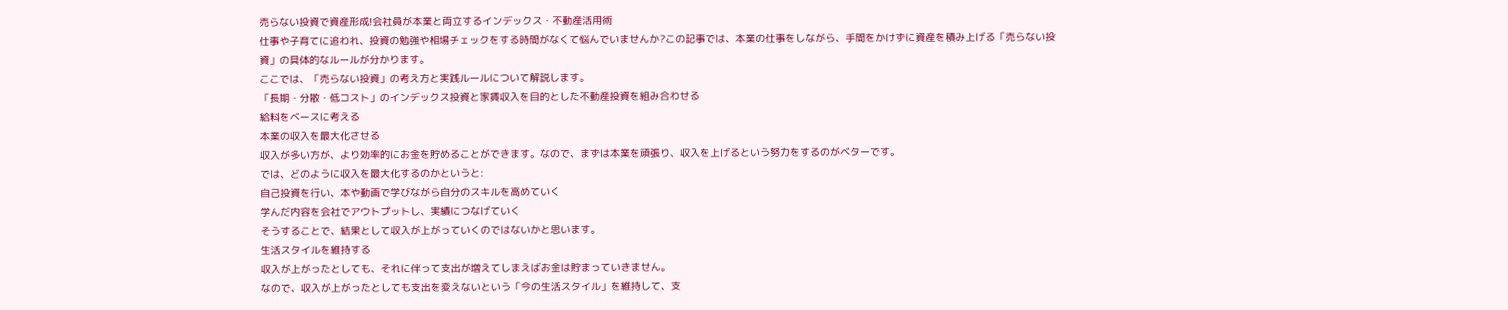売らない投資で資産形成!会社員が本業と両立するインデックス・不動産活用術
仕事や子育てに追われ、投資の勉強や相場チェックをする時間がなくて悩んでいませんか?この記事では、本業の仕事をしながら、手間をかけずに資産を積み上げる「売らない投資」の具体的なルールが分かります。
ここでは、「売らない投資」の考え方と実践ルールについて解説します。
「長期・分散・低コスト」のインデックス投資と家賃収入を目的とした不動産投資を組み合わせる
給料をベースに考える
本業の収入を最大化させる
収入が多い方が、より効率的にお金を貯めることができます。なので、まずは本業を頑張り、収入を上げるという努力をするのがベターです。
では、どのように収入を最大化するのかというと:
自己投資を行い、本や動画で学びながら自分のスキルを高めていく
学んだ内容を会社でアウトプットし、実績につなげていく
そうすることで、結果として収入が上がっていくのではないかと思います。
生活スタイルを維持する
収入が上がったとしても、それに伴って支出が増えてしまえばお金は貯まっていきません。
なので、収入が上がったとしても支出を変えないという「今の生活スタイル」を維持して、支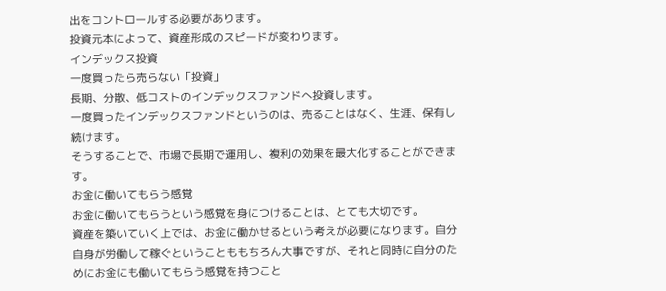出をコントロールする必要があります。
投資元本によって、資産形成のスピードが変わります。
インデックス投資
一度買ったら売らない「投資」
長期、分散、低コストのインデックスファンドへ投資します。
一度買ったインデックスファンドというのは、売ることはなく、生涯、保有し続けます。
そうすることで、市場で長期で運用し、複利の効果を最大化することができます。
お金に働いてもらう感覚
お金に働いてもらうという感覚を身につけることは、とても大切です。
資産を築いていく上では、お金に働かせるという考えが必要になります。自分自身が労働して稼ぐということももちろん大事ですが、それと同時に自分のためにお金にも働いてもらう感覚を持つこと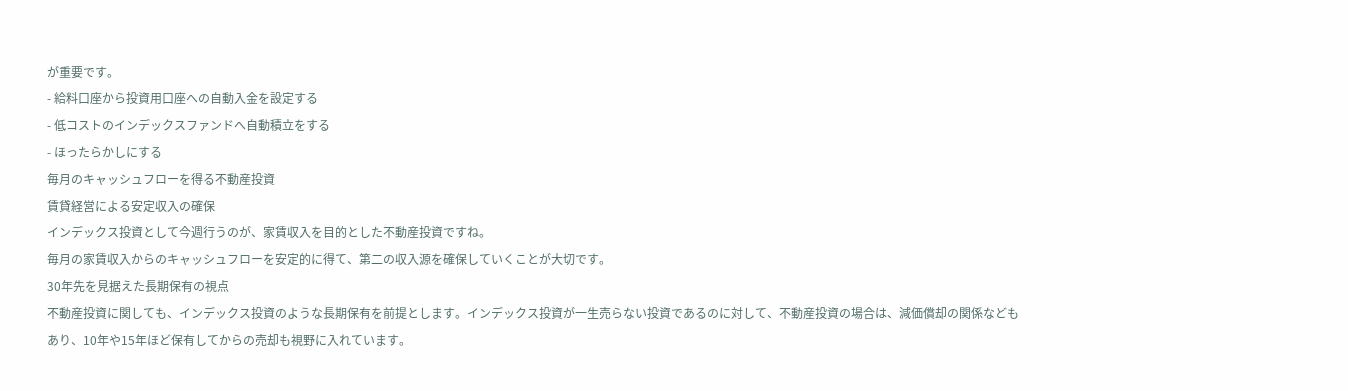が重要です。
- 給料口座から投資用口座への自動入金を設定する
- 低コストのインデックスファンドへ自動積立をする
- ほったらかしにする
毎月のキャッシュフローを得る不動産投資
賃貸経営による安定収入の確保
インデックス投資として今週行うのが、家賃収入を目的とした不動産投資ですね。
毎月の家賃収入からのキャッシュフローを安定的に得て、第二の収入源を確保していくことが大切です。
30年先を見据えた長期保有の視点
不動産投資に関しても、インデックス投資のような長期保有を前提とします。インデックス投資が一生売らない投資であるのに対して、不動産投資の場合は、減価償却の関係などもあり、10年や15年ほど保有してからの売却も視野に入れています。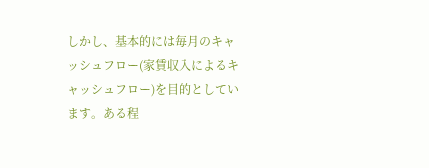しかし、基本的には毎月のキャッシュフロー(家賃収入によるキャッシュフロー)を目的としています。ある程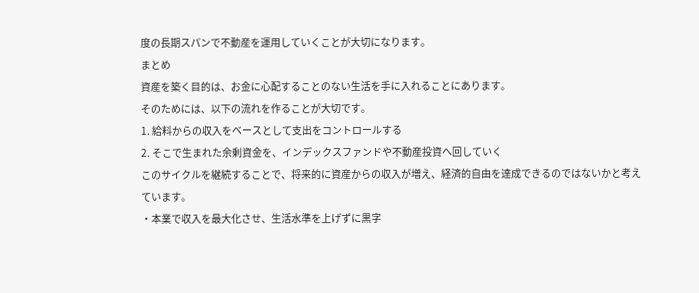度の長期スパンで不動産を運用していくことが大切になります。
まとめ
資産を築く目的は、お金に心配することのない生活を手に入れることにあります。
そのためには、以下の流れを作ることが大切です。
1. 給料からの収入をベースとして支出をコントロールする
2. そこで生まれた余剰資金を、インデックスファンドや不動産投資へ回していく
このサイクルを継続することで、将来的に資産からの収入が増え、経済的自由を達成できるのではないかと考えています。
・本業で収入を最大化させ、生活水準を上げずに黒字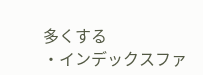多くする
・インデックスファ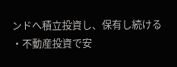ンドへ積立投資し、保有し続ける
・不動産投資で安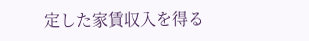定した家賃収入を得る